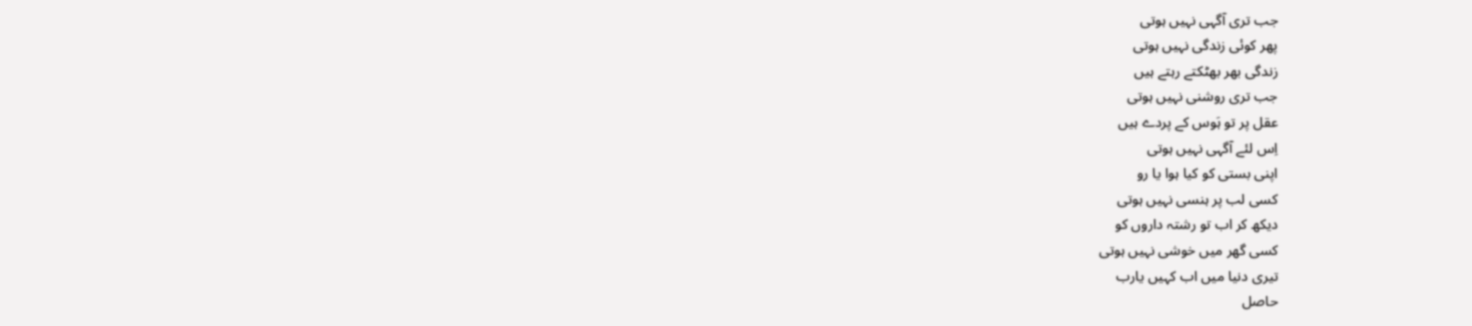جب تری آگہی نہیں ہوتی
پھر کوئی زندگی نہیں ہوتی
زندگی بھر بھٹکتے رہتے ہیں
جب تری روشنی نہیں ہوتی
عقل پر تو ہَوس کے پردے ہیں
اِس لئے آگہی نہیں ہوتی
اپنی بستی کو کیا ہوا یا رو
کسی لب پر ہنسی نہیں ہوتی
دیکھ کر اب تو رشتہ داروں کو
کسی گھر میں خوشی نہیں ہوتی
تیری دنیا میں اب کہیں یارب
حاصل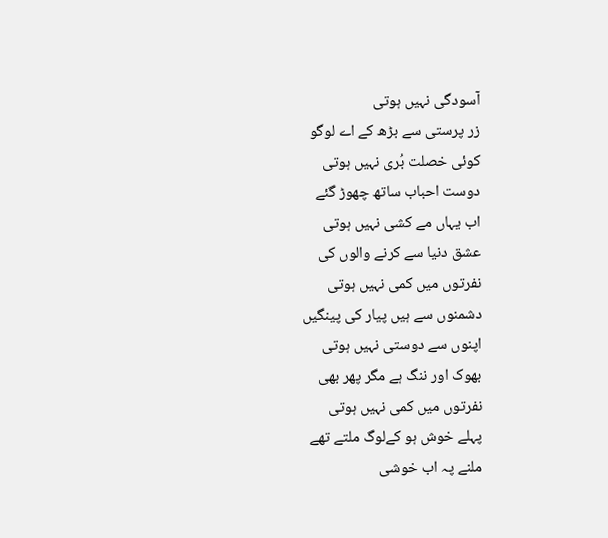آسودگی نہیں ہوتی
زر پرستی سے بڑھ کے اے لوگو
کوئی خصلت بُری نہیں ہوتی
دوست احباب ساتھ چھوڑ گئے
اب یہاں مے کشی نہیں ہوتی
عشق دنیا سے کرنے والوں کی
نفرتوں میں کمی نہیں ہوتی
دشمنوں سے ہیں پیار کی پینگیں
اپنوں سے دوستی نہیں ہوتی
بھوک اور ننگ ہے مگر پھر بھی
نفرتوں میں کمی نہیں ہوتی
پہلے خوش ہو کےلوگ ملتے تھے
ملنے پہ اب خوشی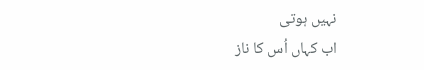نہیں ہوتی
اب کہاں اُس کا ناز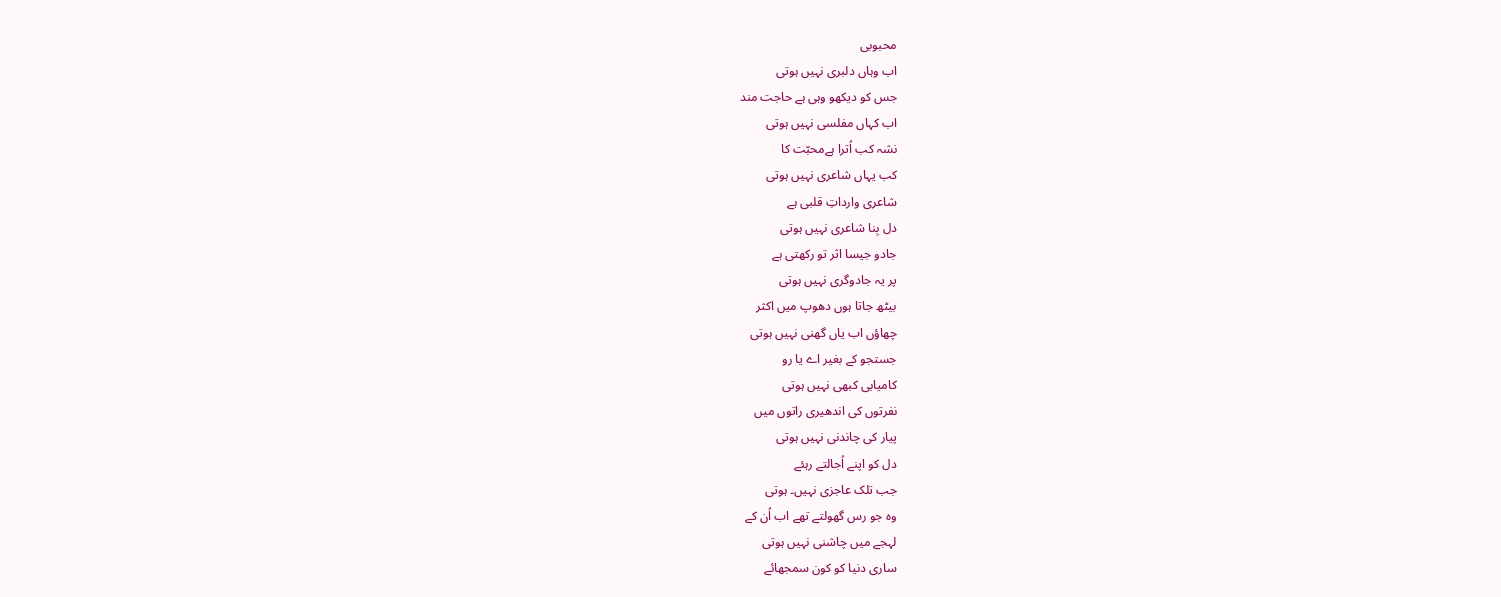محبوبی
اب وہاں دلبری نہیں ہوتی
جس کو دیکھو وہی ہے حاجت مند
اب کہاں مفلسی نہیں ہوتی
نشہ کب اُترا ہےمحبّت کا
کب یہاں شاعری نہیں ہوتی
شاعری وارداتِ قلبی ہے
دل بِنا شاعری نہیں ہوتی
جادو جیسا اثر تو رکھتی ہے
پر یہ جادوگری نہیں ہوتی
بیٹھ جاتا ہوں دھوپ میں اکثر
چھاؤں اب یاں گھنی نہیں ہوتی
جستجو کے بغیر اے یا رو
کامیابی کبھی نہیں ہوتی
نفرتوں کی اندھیری راتوں میں
پیار کی چاندنی نہیں ہوتی
دل کو اپنے اُجالتے رہئے
جب تلک عاجزی نہیں۔ ہوتی
وہ جو رس گھولتے تھے اب اُن کے
لہجے میں چاشنی نہیں ہوتی
ساری دنیا کو کون سمجھائے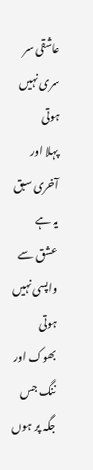عاشقی سر سری نہیں ہوتی
پہلا اور آخری سبق یہ ہے
عشق سے واپسی نہیں ہوتی
بھوک اور ننگ جس جگہ پر ہوں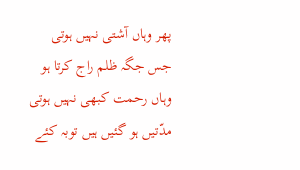پھر وہاں آشتی نہیں ہوتی
جس جگہ ظلم راج کرتا ہو
وہاں رحمت کبھی نہیں ہوتی
مدّتیں ہو گئیں ہیں توبہ کئے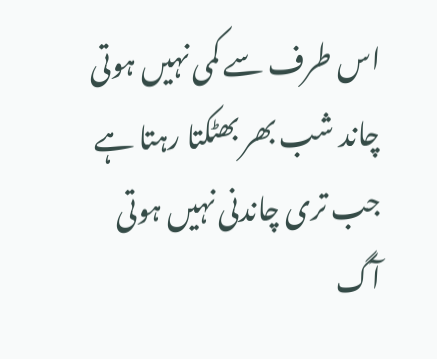اس طرف سے کمی نہیں ہوتی
چاند شب بھر بھٹکتا رہتا ہے
جب تری چاندنی نہیں ہوتی
آگ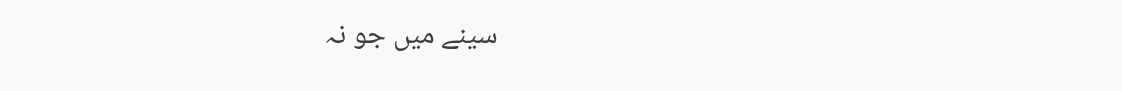سینے میں جو نہ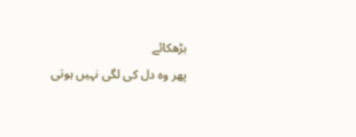بڑھکائے
پھر وہ دل کی لگی نہیں ہوتی